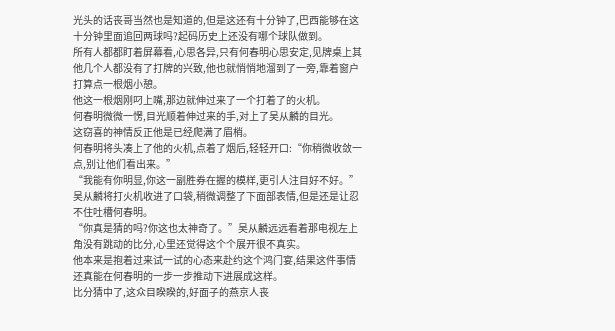光头的话丧哥当然也是知道的,但是这还有十分钟了,巴西能够在这十分钟里面追回两球吗?起码历史上还没有哪个球队做到。
所有人都都盯着屏幕看,心思各异,只有何春明心思安定,见牌桌上其他几个人都没有了打牌的兴致,他也就悄悄地溜到了一旁,靠着窗户打算点一根烟小憩。
他这一根烟刚叼上嘴,那边就伸过来了一个打着了的火机。
何春明微微一愣,目光顺着伸过来的手,对上了吴从麟的目光。
这窃喜的神情反正他是已经爬满了眉梢。
何春明将头凑上了他的火机,点着了烟后,轻轻开口:“你稍微收敛一点,别让他们看出来。”
“我能有你明显,你这一副胜券在握的模样,更引人注目好不好。”吴从麟将打火机收进了口袋,稍微调整了下面部表情,但是还是让忍不住吐槽何春明。
“你真是猜的吗?你这也太神奇了。”吴从麟远远看着那电视左上角没有跳动的比分,心里还觉得这个个展开很不真实。
他本来是抱着过来试一试的心态来赴约这个鸿门宴,结果这件事情还真能在何春明的一步一步推动下进展成这样。
比分猜中了,这众目睽睽的,好面子的燕京人丧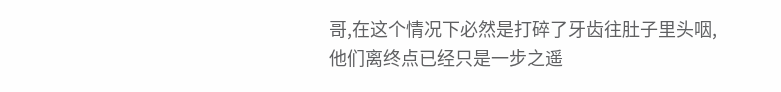哥,在这个情况下必然是打碎了牙齿往肚子里头咽,他们离终点已经只是一步之遥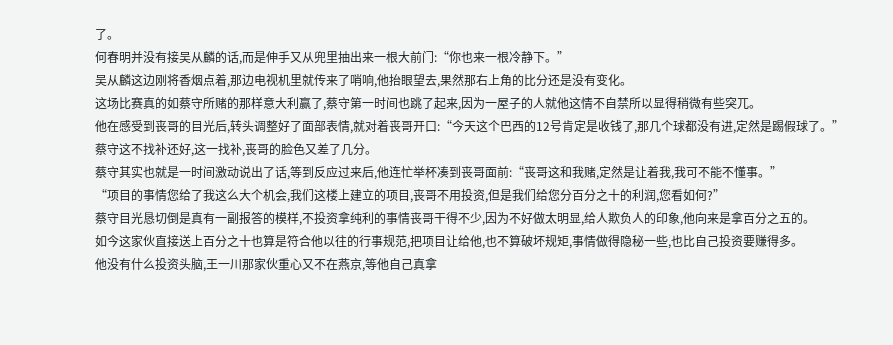了。
何春明并没有接吴从麟的话,而是伸手又从兜里抽出来一根大前门:“你也来一根冷静下。”
吴从麟这边刚将香烟点着,那边电视机里就传来了哨响,他抬眼望去,果然那右上角的比分还是没有变化。
这场比赛真的如蔡守所赌的那样意大利赢了,蔡守第一时间也跳了起来,因为一屋子的人就他这情不自禁所以显得稍微有些突兀。
他在感受到丧哥的目光后,转头调整好了面部表情,就对着丧哥开口:“今天这个巴西的12号肯定是收钱了,那几个球都没有进,定然是踢假球了。”
蔡守这不找补还好,这一找补,丧哥的脸色又差了几分。
蔡守其实也就是一时间激动说出了话,等到反应过来后,他连忙举杯凑到丧哥面前:“丧哥这和我赌,定然是让着我,我可不能不懂事。”
“项目的事情您给了我这么大个机会,我们这楼上建立的项目,丧哥不用投资,但是我们给您分百分之十的利润,您看如何?”
蔡守目光恳切倒是真有一副报答的模样,不投资拿纯利的事情丧哥干得不少,因为不好做太明显,给人欺负人的印象,他向来是拿百分之五的。
如今这家伙直接送上百分之十也算是符合他以往的行事规范,把项目让给他,也不算破坏规矩,事情做得隐秘一些,也比自己投资要赚得多。
他没有什么投资头脑,王一川那家伙重心又不在燕京,等他自己真拿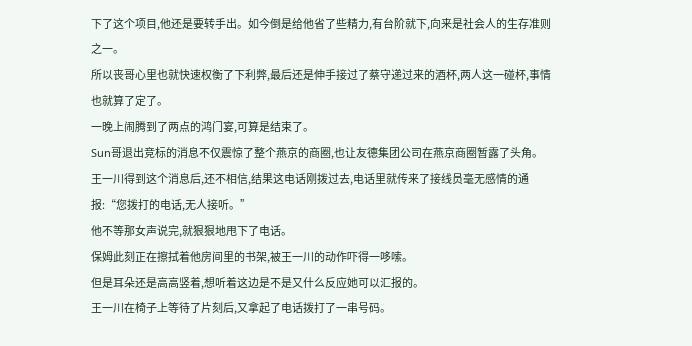下了这个项目,他还是要转手出。如今倒是给他省了些精力,有台阶就下,向来是社会人的生存准则之一。
所以丧哥心里也就快速权衡了下利弊,最后还是伸手接过了蔡守递过来的酒杯,两人这一碰杯,事情也就算了定了。
一晚上闹腾到了两点的鸿门宴,可算是结束了。
Sun哥退出竞标的消息不仅震惊了整个燕京的商圈,也让友德集团公司在燕京商圈暂露了头角。
王一川得到这个消息后,还不相信,结果这电话刚拨过去,电话里就传来了接线员毫无感情的通报:“您拨打的电话,无人接听。”
他不等那女声说完,就狠狠地甩下了电话。
保姆此刻正在擦拭着他房间里的书架,被王一川的动作吓得一哆嗦。
但是耳朵还是高高竖着,想听着这边是不是又什么反应她可以汇报的。
王一川在椅子上等待了片刻后,又拿起了电话拨打了一串号码。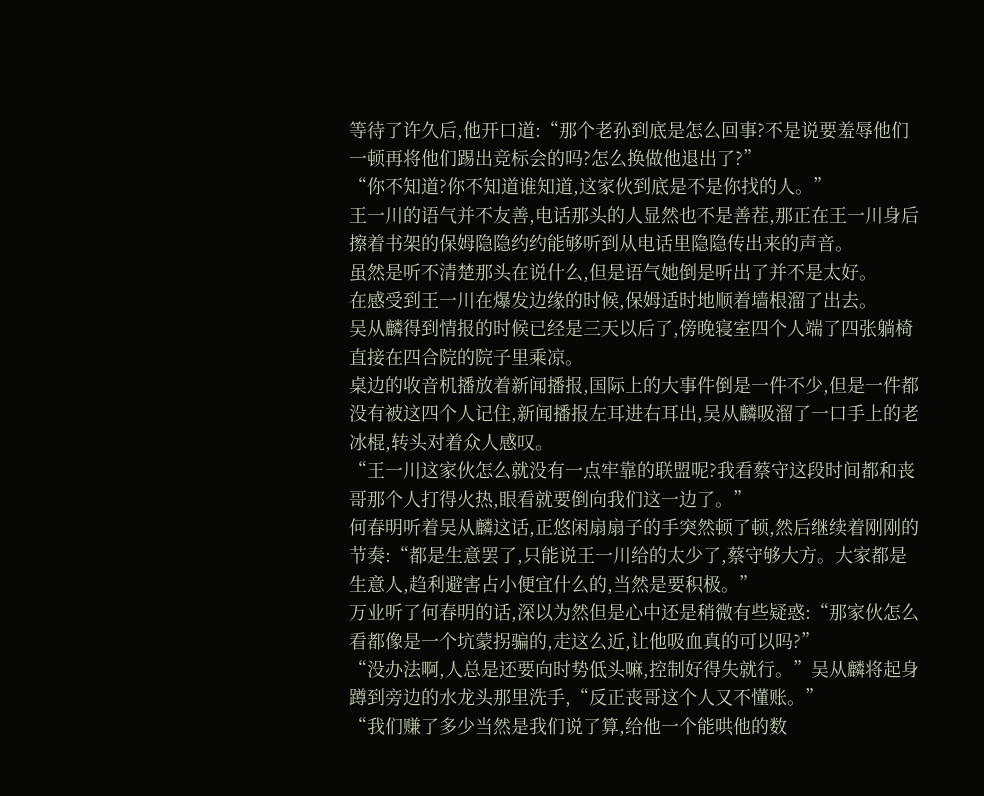等待了许久后,他开口道:“那个老孙到底是怎么回事?不是说要羞辱他们一顿再将他们踢出竞标会的吗?怎么换做他退出了?”
“你不知道?你不知道谁知道,这家伙到底是不是你找的人。”
王一川的语气并不友善,电话那头的人显然也不是善茬,那正在王一川身后擦着书架的保姆隐隐约约能够听到从电话里隐隐传出来的声音。
虽然是听不清楚那头在说什么,但是语气她倒是听出了并不是太好。
在感受到王一川在爆发边缘的时候,保姆适时地顺着墙根溜了出去。
吴从麟得到情报的时候已经是三天以后了,傍晚寝室四个人端了四张躺椅直接在四合院的院子里乘凉。
桌边的收音机播放着新闻播报,国际上的大事件倒是一件不少,但是一件都没有被这四个人记住,新闻播报左耳进右耳出,吴从麟吸溜了一口手上的老冰棍,转头对着众人感叹。
“王一川这家伙怎么就没有一点牢靠的联盟呢?我看蔡守这段时间都和丧哥那个人打得火热,眼看就要倒向我们这一边了。”
何春明听着吴从麟这话,正悠闲扇扇子的手突然顿了顿,然后继续着刚刚的节奏:“都是生意罢了,只能说王一川给的太少了,蔡守够大方。大家都是生意人,趋利避害占小便宜什么的,当然是要积极。”
万业听了何春明的话,深以为然但是心中还是稍微有些疑惑:“那家伙怎么看都像是一个坑蒙拐骗的,走这么近,让他吸血真的可以吗?”
“没办法啊,人总是还要向时势低头嘛,控制好得失就行。”吴从麟将起身蹲到旁边的水龙头那里洗手,“反正丧哥这个人又不懂账。”
“我们赚了多少当然是我们说了算,给他一个能哄他的数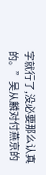字就行了,没必要那么认真的。”吴从麟对付燕京的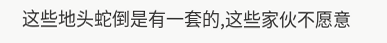这些地头蛇倒是有一套的,这些家伙不愿意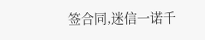签合同,迷信一诺千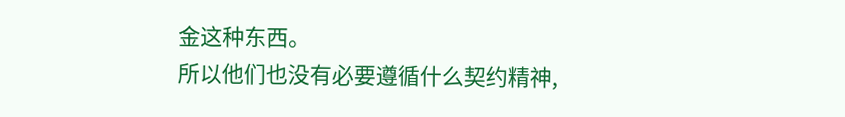金这种东西。
所以他们也没有必要遵循什么契约精神,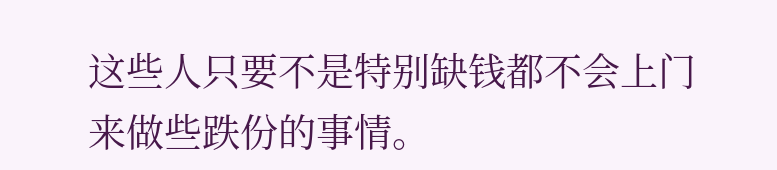这些人只要不是特别缺钱都不会上门来做些跌份的事情。